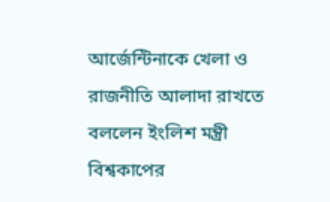আর্জেন্টিনাকে খেলা ও রাজনীতি আলাদা রাখতে বললেন ইংলিশ মন্ত্রী
বিশ্বকাপের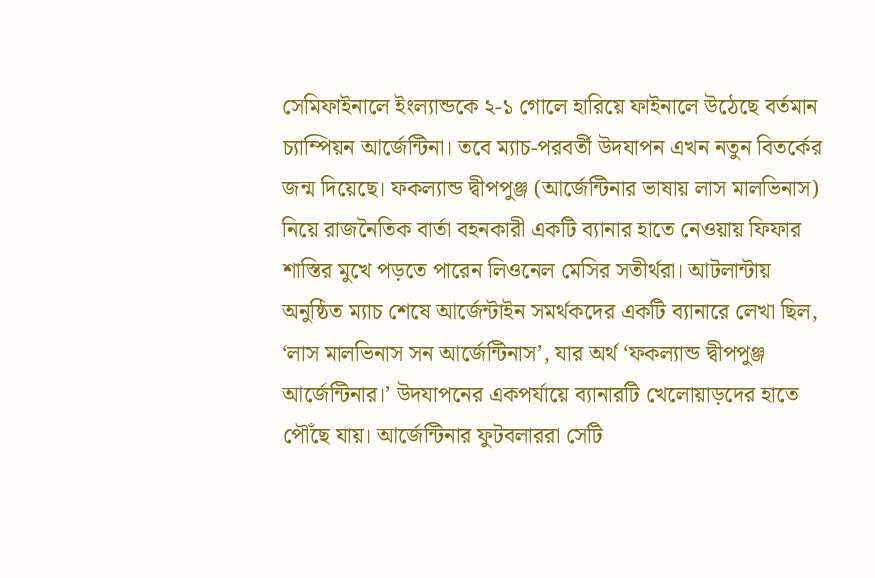সেমিফাইনালে ইংল্যান্ডকে ২-১ গোলে হারিয়ে ফাইনালে উঠেছে বর্তমান চ্যাম্পিয়ন আর্জেন্টিনা। তবে ম্যাচ-পরবর্তী উদযাপন এখন নতুন বিতর্কের জন্ম দিয়েছে। ফকল্যান্ড দ্বীপপুঞ্জ (আর্জেন্টিনার ভাষায় লাস মালভিনাস) নিয়ে রাজনৈতিক বার্তা বহনকারী একটি ব্যানার হাতে নেওয়ায় ফিফার শাস্তির মুখে পড়তে পারেন লিওনেল মেসির সতীর্থরা। আটলান্টায় অনুষ্ঠিত ম্যাচ শেষে আর্জেন্টাইন সমর্থকদের একটি ব্যানারে লেখা ছিল, ‘লাস মালভিনাস সন আর্জেন্টিনাস’, যার অর্থ ‘ফকল্যান্ড দ্বীপপুঞ্জ আর্জেন্টিনার।’ উদযাপনের একপর্যায়ে ব্যানারটি খেলোয়াড়দের হাতে পৌঁছে যায়। আর্জেন্টিনার ফুটবলাররা সেটি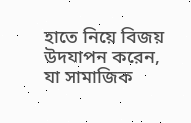হাতে নিয়ে বিজয় উদযাপন করেন, যা সামাজিক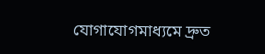যোগাযোগমাধ্যমে দ্রুত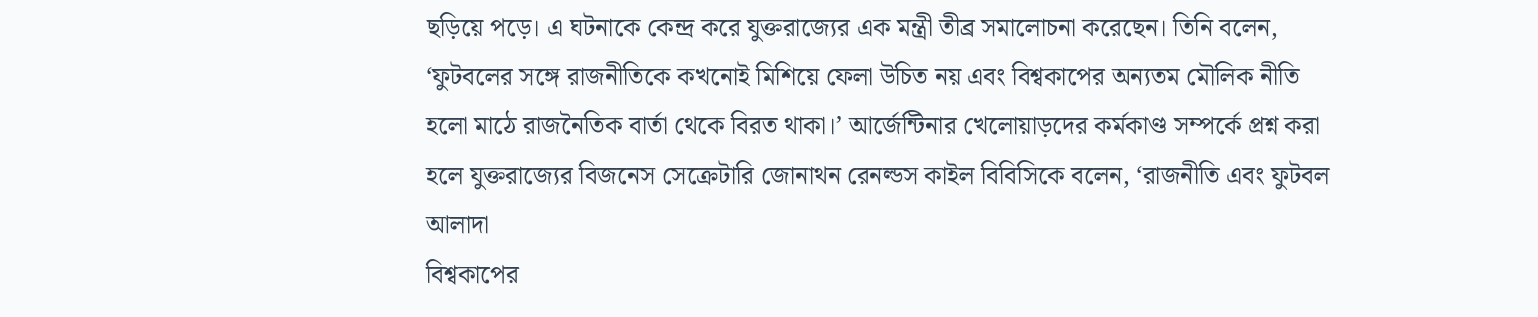ছড়িয়ে পড়ে। এ ঘটনাকে কেন্দ্র করে যুক্তরাজ্যের এক মন্ত্রী তীব্র সমালোচনা করেছেন। তিনি বলেন, ‘ফুটবলের সঙ্গে রাজনীতিকে কখনোই মিশিয়ে ফেলা উচিত নয় এবং বিশ্বকাপের অন্যতম মৌলিক নীতি হলো মাঠে রাজনৈতিক বার্তা থেকে বিরত থাকা।’ আর্জেন্টিনার খেলোয়াড়দের কর্মকাণ্ড সম্পর্কে প্রশ্ন করা হলে যুক্তরাজ্যের বিজনেস সেক্রেটারি জোনাথন রেনল্ডস কাইল বিবিসিকে বলেন, ‘রাজনীতি এবং ফুটবল আলাদা
বিশ্বকাপের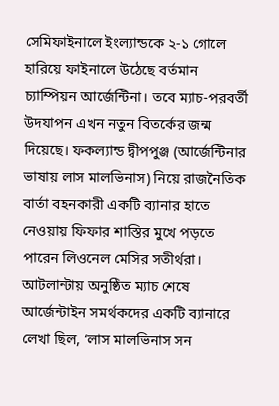সেমিফাইনালে ইংল্যান্ডকে ২-১ গোলে হারিয়ে ফাইনালে উঠেছে বর্তমান চ্যাম্পিয়ন আর্জেন্টিনা। তবে ম্যাচ-পরবর্তী উদযাপন এখন নতুন বিতর্কের জন্ম দিয়েছে। ফকল্যান্ড দ্বীপপুঞ্জ (আর্জেন্টিনার ভাষায় লাস মালভিনাস) নিয়ে রাজনৈতিক বার্তা বহনকারী একটি ব্যানার হাতে নেওয়ায় ফিফার শাস্তির মুখে পড়তে পারেন লিওনেল মেসির সতীর্থরা।
আটলান্টায় অনুষ্ঠিত ম্যাচ শেষে আর্জেন্টাইন সমর্থকদের একটি ব্যানারে লেখা ছিল, ‘লাস মালভিনাস সন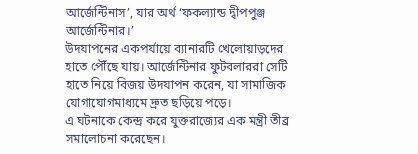আর্জেন্টিনাস’, যার অর্থ ‘ফকল্যান্ড দ্বীপপুঞ্জ আর্জেন্টিনার।’
উদযাপনের একপর্যায়ে ব্যানারটি খেলোয়াড়দের হাতে পৌঁছে যায়। আর্জেন্টিনার ফুটবলাররা সেটি হাতে নিয়ে বিজয় উদযাপন করেন, যা সামাজিক যোগাযোগমাধ্যমে দ্রুত ছড়িয়ে পড়ে।
এ ঘটনাকে কেন্দ্র করে যুক্তরাজ্যের এক মন্ত্রী তীব্র সমালোচনা করেছেন।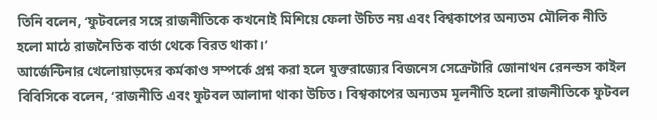তিনি বলেন, ‘ফুটবলের সঙ্গে রাজনীতিকে কখনোই মিশিয়ে ফেলা উচিত নয় এবং বিশ্বকাপের অন্যতম মৌলিক নীতি হলো মাঠে রাজনৈতিক বার্তা থেকে বিরত থাকা।’
আর্জেন্টিনার খেলোয়াড়দের কর্মকাণ্ড সম্পর্কে প্রশ্ন করা হলে যুক্তরাজ্যের বিজনেস সেক্রেটারি জোনাথন রেনল্ডস কাইল বিবিসিকে বলেন, ‘রাজনীতি এবং ফুটবল আলাদা থাকা উচিত। বিশ্বকাপের অন্যতম মূলনীতি হলো রাজনীতিকে ফুটবল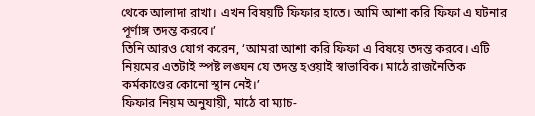থেকে আলাদা রাখা। এখন বিষয়টি ফিফার হাতে। আমি আশা করি ফিফা এ ঘটনার পূর্ণাঙ্গ তদন্ত করবে।’
তিনি আরও যোগ করেন, ‘আমরা আশা করি ফিফা এ বিষয়ে তদন্ত করবে। এটি নিয়মের এতটাই স্পষ্ট লঙ্ঘন যে তদন্ত হওয়াই স্বাভাবিক। মাঠে রাজনৈতিক কর্মকাণ্ডের কোনো স্থান নেই।’
ফিফার নিয়ম অনুযায়ী, মাঠে বা ম্যাচ-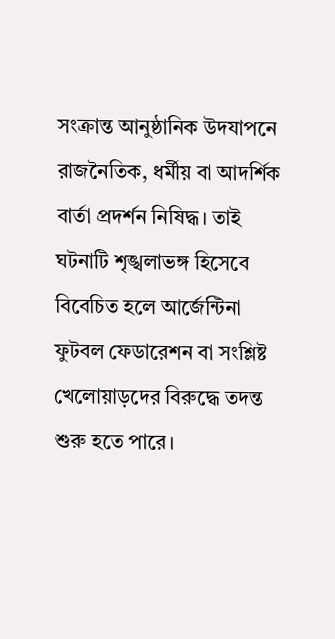সংক্রান্ত আনুষ্ঠানিক উদযাপনে রাজনৈতিক, ধর্মীয় বা আদর্শিক বার্তা প্রদর্শন নিষিদ্ধ। তাই ঘটনাটি শৃঙ্খলাভঙ্গ হিসেবে বিবেচিত হলে আর্জেন্টিনা ফুটবল ফেডারেশন বা সংশ্লিষ্ট খেলোয়াড়দের বিরুদ্ধে তদন্ত শুরু হতে পারে।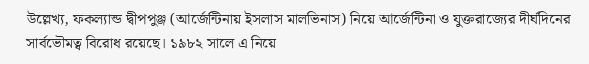উল্লেখ্য, ফকল্যান্ড দ্বীপপুঞ্জ (আর্জেন্টিনায় ইসলাস মালভিনাস) নিয়ে আর্জেন্টিনা ও যুক্তরাজ্যের দীর্ঘদিনের সার্বভৌমত্ব বিরোধ রয়েছে। ১৯৮২ সালে এ নিয়ে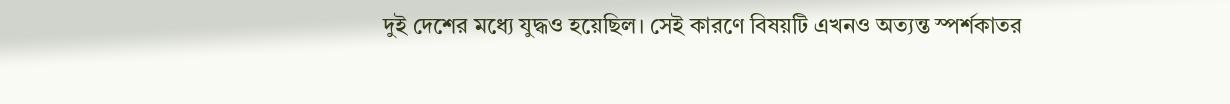দুই দেশের মধ্যে যুদ্ধও হয়েছিল। সেই কারণে বিষয়টি এখনও অত্যন্ত স্পর্শকাতর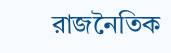রাজনৈতিক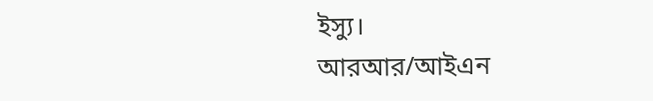ইস্যু।
আরআর/আইএন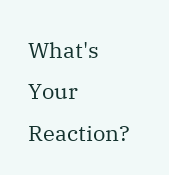What's Your Reaction?